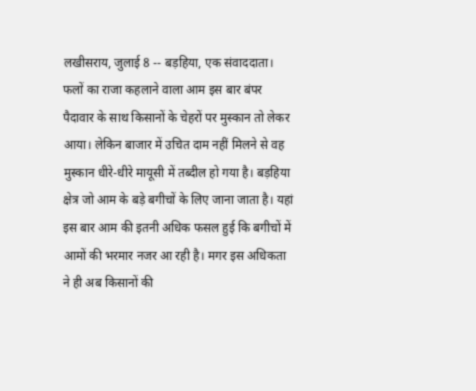लखीसराय, जुलाई 8 -- बड़हिया, एक संवाददाता। फलों का राजा कहलाने वाला आम इस बार बंपर पैदावार के साथ किसानों के चेहरों पर मुस्कान तो लेकर आया। लेकिन बाजार में उचित दाम नहीं मिलने से वह मुस्कान धीरे-धीरे मायूसी में तब्दील हो गया है। बड़हिया क्षेत्र जो आम के बड़े बगीचों के लिए जाना जाता है। यहां इस बार आम की इतनी अधिक फसल हुई कि बगीचों में आमों की भरमार नजर आ रही है। मगर इस अधिकता ने ही अब किसानों की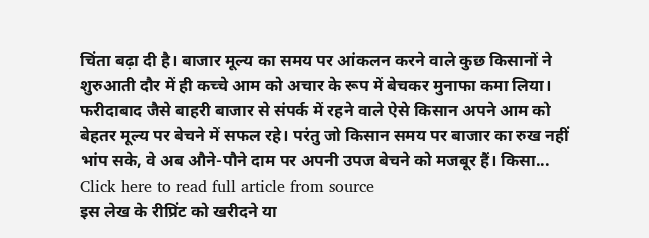चिंता बढ़ा दी है। बाजार मूल्य का समय पर आंकलन करने वाले कुछ किसानों ने शुरुआती दौर में ही कच्चे आम को अचार के रूप में बेचकर मुनाफा कमा लिया। फरीदाबाद जैसे बाहरी बाजार से संपर्क में रहने वाले ऐसे किसान अपने आम को बेहतर मूल्य पर बेचने में सफल रहे। परंतु जो किसान समय पर बाजार का रुख नहीं भांप सके, वे अब औने-पौने दाम पर अपनी उपज बेचने को मजबूर हैं। किसा...
Click here to read full article from source
इस लेख के रीप्रिंट को खरीदने या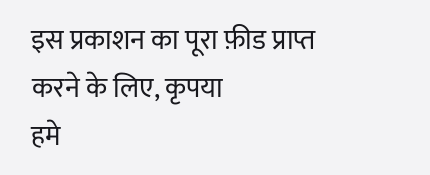इस प्रकाशन का पूरा फ़ीड प्राप्त करने के लिए, कृपया
हमे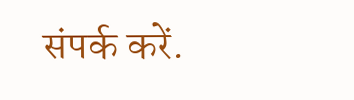संपर्क करें.